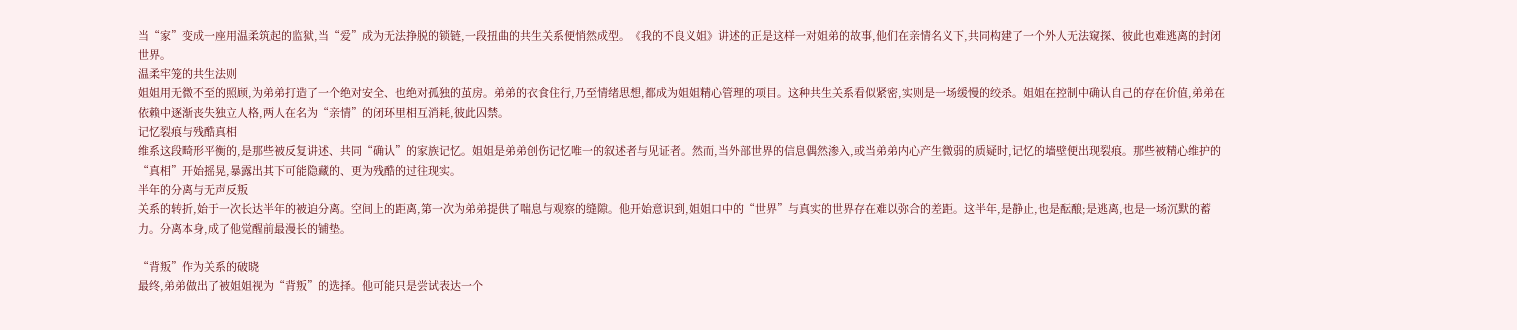当“家”变成一座用温柔筑起的监狱,当“爱”成为无法挣脱的锁链,一段扭曲的共生关系便悄然成型。《我的不良义姐》讲述的正是这样一对姐弟的故事,他们在亲情名义下,共同构建了一个外人无法窥探、彼此也难逃离的封闭世界。
温柔牢笼的共生法则
姐姐用无微不至的照顾,为弟弟打造了一个绝对安全、也绝对孤独的茧房。弟弟的衣食住行,乃至情绪思想,都成为姐姐精心管理的项目。这种共生关系看似紧密,实则是一场缓慢的绞杀。姐姐在控制中确认自己的存在价值,弟弟在依赖中逐渐丧失独立人格,两人在名为“亲情”的闭环里相互消耗,彼此囚禁。
记忆裂痕与残酷真相
维系这段畸形平衡的,是那些被反复讲述、共同“确认”的家族记忆。姐姐是弟弟创伤记忆唯一的叙述者与见证者。然而,当外部世界的信息偶然渗入,或当弟弟内心产生微弱的质疑时,记忆的墙壁便出现裂痕。那些被精心维护的“真相”开始摇晃,暴露出其下可能隐藏的、更为残酷的过往现实。
半年的分离与无声反叛
关系的转折,始于一次长达半年的被迫分离。空间上的距离,第一次为弟弟提供了喘息与观察的缝隙。他开始意识到,姐姐口中的“世界”与真实的世界存在难以弥合的差距。这半年,是静止,也是酝酿;是逃离,也是一场沉默的蓄力。分离本身,成了他觉醒前最漫长的铺垫。

“背叛”作为关系的破晓
最终,弟弟做出了被姐姐视为“背叛”的选择。他可能只是尝试表达一个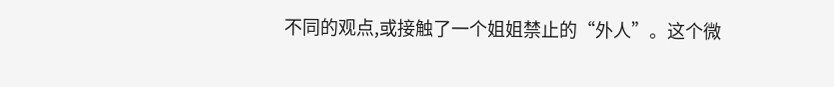不同的观点,或接触了一个姐姐禁止的“外人”。这个微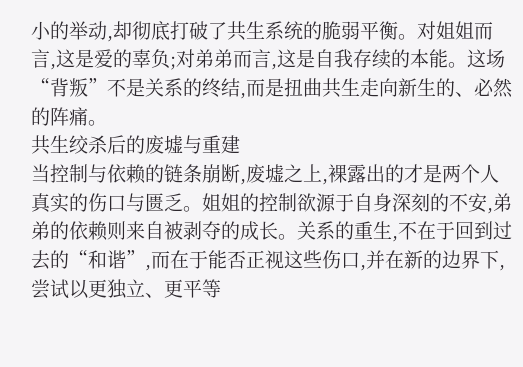小的举动,却彻底打破了共生系统的脆弱平衡。对姐姐而言,这是爱的辜负;对弟弟而言,这是自我存续的本能。这场“背叛”不是关系的终结,而是扭曲共生走向新生的、必然的阵痛。
共生绞杀后的废墟与重建
当控制与依赖的链条崩断,废墟之上,裸露出的才是两个人真实的伤口与匮乏。姐姐的控制欲源于自身深刻的不安,弟弟的依赖则来自被剥夺的成长。关系的重生,不在于回到过去的“和谐”,而在于能否正视这些伤口,并在新的边界下,尝试以更独立、更平等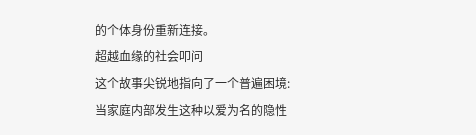的个体身份重新连接。
超越血缘的社会叩问
这个故事尖锐地指向了一个普遍困境:当家庭内部发生这种以爱为名的隐性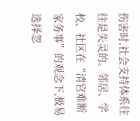伤害时,社会支持体系往往是失灵的。邻居、学校、社区在“清官难断家务事”的观念下,极易选择忽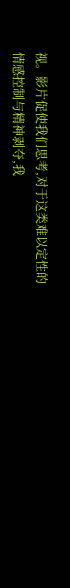视。影片促使我们思考,对于这类难以定性的情感控制与精神剥夺,我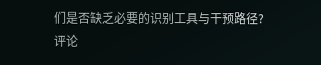们是否缺乏必要的识别工具与干预路径?
评论